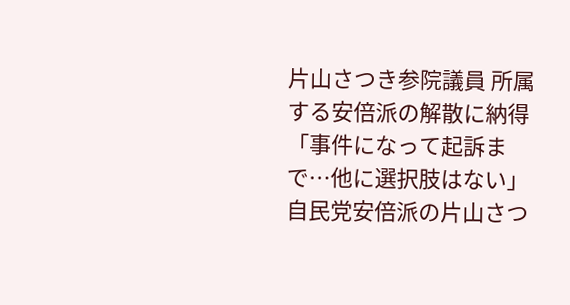片山さつき参院議員 所属する安倍派の解散に納得「事件になって起訴まで…他に選択肢はない」
自民党安倍派の片山さつ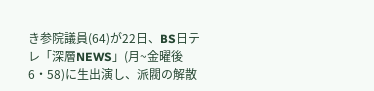き参院議員(64)が22日、BS日テレ「深層NEWS」(月~金曜後6・58)に生出演し、派閥の解散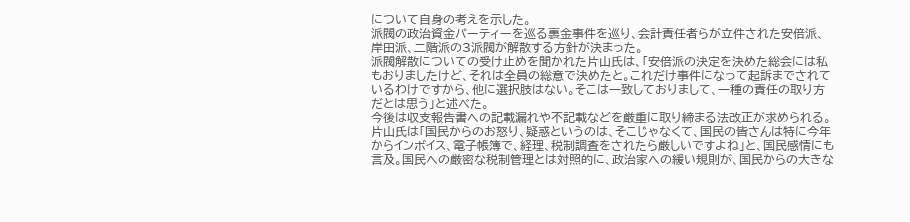について自身の考えを示した。
派閥の政治資金パーティーを巡る裏金事件を巡り、会計責任者らが立件された安倍派、岸田派、二階派の3派閥が解散する方針が決まった。
派閥解散についての受け止めを聞かれた片山氏は、「安倍派の決定を決めた総会には私もおりましたけど、それは全員の総意で決めたと。これだけ事件になって起訴までされているわけですから、他に選択肢はない。そこは一致しておりまして、一種の責任の取り方だとは思う」と述べた。
今後は収支報告書への記載漏れや不記載などを厳重に取り締まる法改正が求められる。片山氏は「国民からのお怒り、疑惑というのは、そこじゃなくて、国民の皆さんは特に今年からインボイス、電子帳簿で、経理、税制調査をされたら厳しいですよね」と、国民感情にも言及。国民への厳密な税制管理とは対照的に、政治家への緩い規則が、国民からの大きな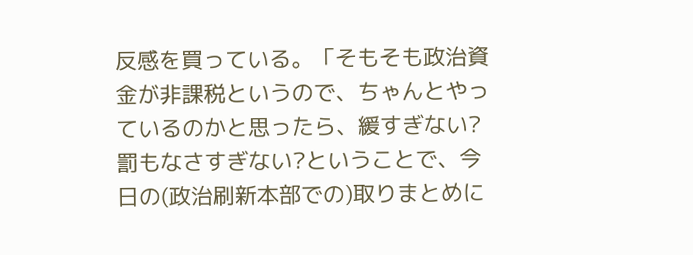反感を買っている。「そもそも政治資金が非課税というので、ちゃんとやっているのかと思ったら、緩すぎない?罰もなさすぎない?ということで、今日の(政治刷新本部での)取りまとめに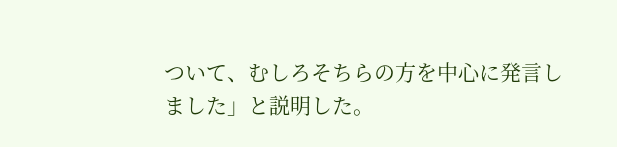ついて、むしろそちらの方を中心に発言しました」と説明した。